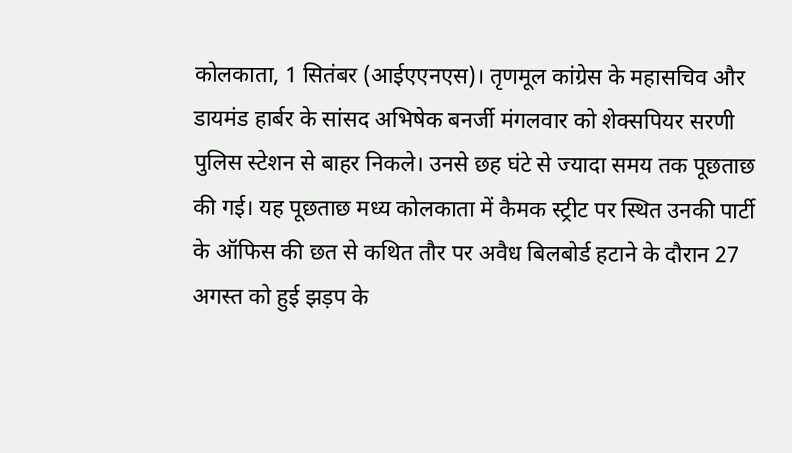कोलकाता, 1 सितंबर (आईएएनएस)। तृणमूल कांग्रेस के महासचिव और डायमंड हार्बर के सांसद अभिषेक बनर्जी मंगलवार को शेक्सपियर सरणी पुलिस स्टेशन से बाहर निकले। उनसे छह घंटे से ज्यादा समय तक पूछताछ की गई। यह पूछताछ मध्य कोलकाता में कैमक स्ट्रीट पर स्थित उनकी पार्टी के ऑफिस की छत से कथित तौर पर अवैध बिलबोर्ड हटाने के दौरान 27 अगस्त को हुई झड़प के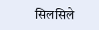सिलसिले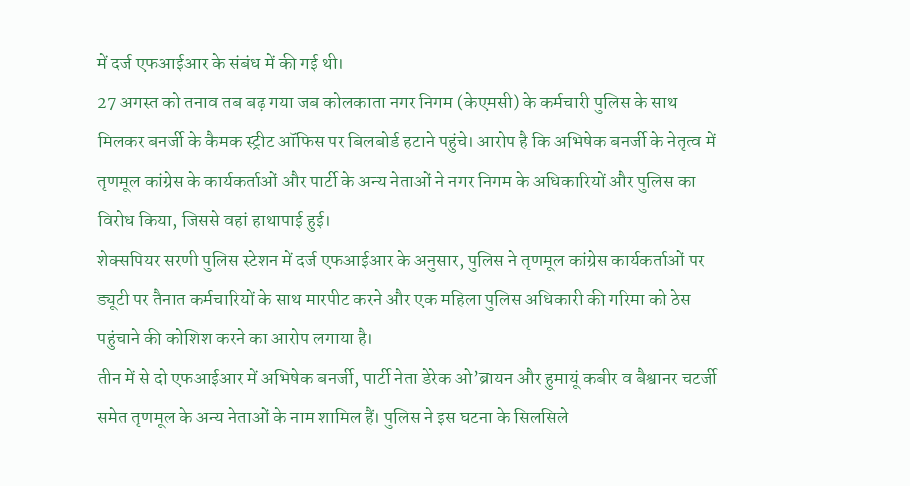में दर्ज एफआईआर के संबंध में की गई थी।
27 अगस्त को तनाव तब बढ़ गया जब कोलकाता नगर निगम (केएमसी) के कर्मचारी पुलिस के साथ मिलकर बनर्जी के कैमक स्ट्रीट ऑफिस पर बिलबोर्ड हटाने पहुंचे। आरोप है कि अभिषेक बनर्जी के नेतृत्व में तृणमूल कांग्रेस के कार्यकर्ताओं और पार्टी के अन्य नेताओं ने नगर निगम के अधिकारियों और पुलिस का विरोध किया, जिससे वहां हाथापाई हुई।
शेक्सपियर सरणी पुलिस स्टेशन में दर्ज एफआईआर के अनुसार, पुलिस ने तृणमूल कांग्रेस कार्यकर्ताओं पर ड्यूटी पर तैनात कर्मचारियों के साथ मारपीट करने और एक महिला पुलिस अधिकारी की गरिमा को ठेस पहुंचाने की कोशिश करने का आरोप लगाया है।
तीन में से दो एफआईआर में अभिषेक बनर्जी, पार्टी नेता डेरेक ओ’ब्रायन और हुमायूं कबीर व बैश्वानर चटर्जी समेत तृणमूल के अन्य नेताओं के नाम शामिल हैं। पुलिस ने इस घटना के सिलसिले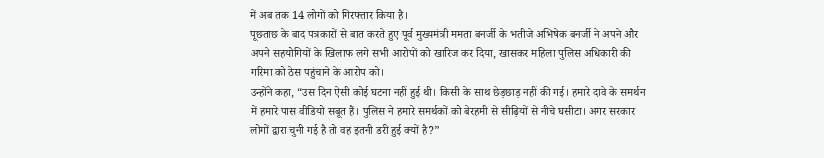में अब तक 14 लोगों को गिरफ्तार किया है।
पूछताछ के बाद पत्रकारों से बात करते हुए पूर्व मुख्यमंत्री ममता बनर्जी के भतीजे अभिषेक बनर्जी ने अपने और अपने सहयोगियों के खिलाफ लगे सभी आरोपों को खारिज कर दिया, खासकर महिला पुलिस अधिकारी की गरिमा को ठेस पहुंचाने के आरोप को।
उन्होंने कहा, “उस दिन ऐसी कोई घटना नहीं हुई थी। किसी के साथ छेड़छाड़ नहीं की गई। हमारे दावे के समर्थन में हमारे पास वीडियो सबूत हैं। पुलिस ने हमारे समर्थकों को बेरहमी से सीढ़ियों से नीचे घसीटा। अगर सरकार लोगों द्वारा चुनी गई है तो वह इतनी डरी हुई क्यों है?”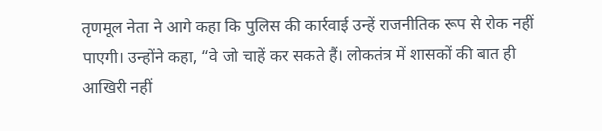तृणमूल नेता ने आगे कहा कि पुलिस की कार्रवाई उन्हें राजनीतिक रूप से रोक नहीं पाएगी। उन्होंने कहा, “वे जो चाहें कर सकते हैं। लोकतंत्र में शासकों की बात ही आखिरी नहीं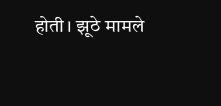होती। झूठे मामले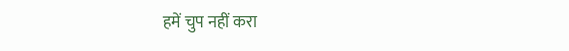हमें चुप नहीं करा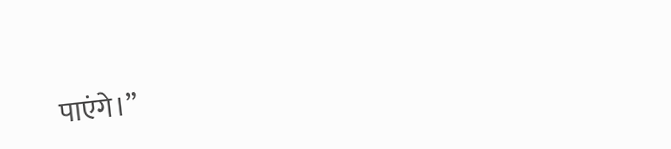पाएंगे।”